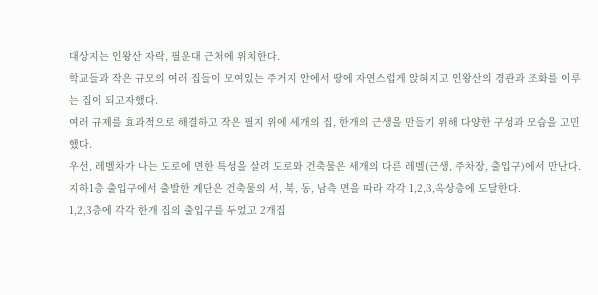대상지는 인왕산 자락, 필운대 근처에 위치한다.
학교들과 작은 규모의 여러 집들이 모여있는 주거지 안에서 땅에 자연스럽게 앉혀지고 인왕산의 경관과 조화를 이루는 집이 되고자했다.
여러 규제를 효과적으로 해결하고 작은 필지 위에 세개의 집, 한개의 근생을 만들기 위해 다양한 구성과 모습을 고민했다.
우선, 레벨차가 나는 도로에 면한 특성을 살려 도로와 건축물은 세개의 다른 레벨(근생, 주차장, 출입구)에서 만난다.
지하1층 출입구에서 출발한 계단은 건축물의 서, 북, 동, 남측 면을 따라 각각 1,2,3,옥상층에 도달한다.
1,2,3층에 각각 한개 집의 출입구를 두었고 2개집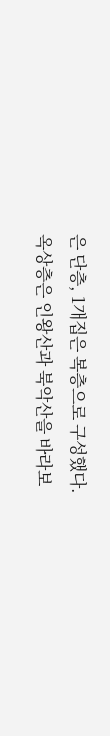은 단층, 1개집은 복층으로 구성했다.
옥상층은 인왕산과 북악산을 바라보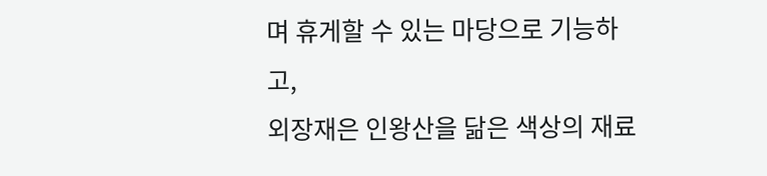며 휴게할 수 있는 마당으로 기능하고,
외장재은 인왕산을 닮은 색상의 재료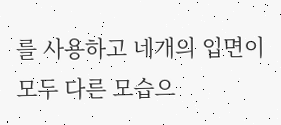를 사용하고 네개의 입면이 모두 다른 모습으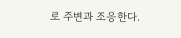로 주변과 조응한다.